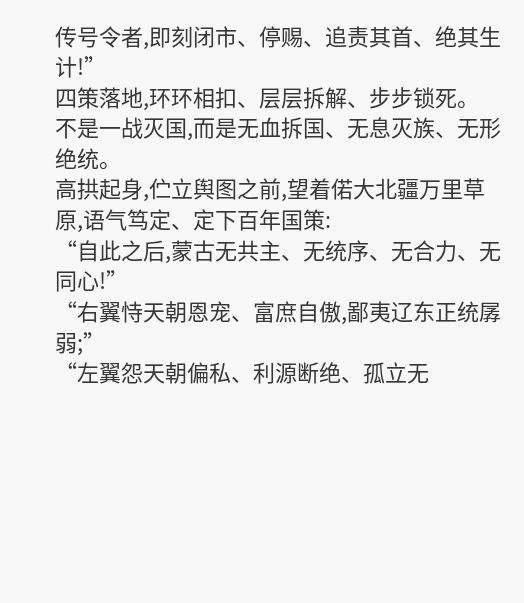传号令者,即刻闭市、停赐、追责其首、绝其生计!”
四策落地,环环相扣、层层拆解、步步锁死。
不是一战灭国,而是无血拆国、无息灭族、无形绝统。
高拱起身,伫立舆图之前,望着偌大北疆万里草原,语气笃定、定下百年国策:
“自此之后,蒙古无共主、无统序、无合力、无同心!”
“右翼恃天朝恩宠、富庶自傲,鄙夷辽东正统孱弱;”
“左翼怨天朝偏私、利源断绝、孤立无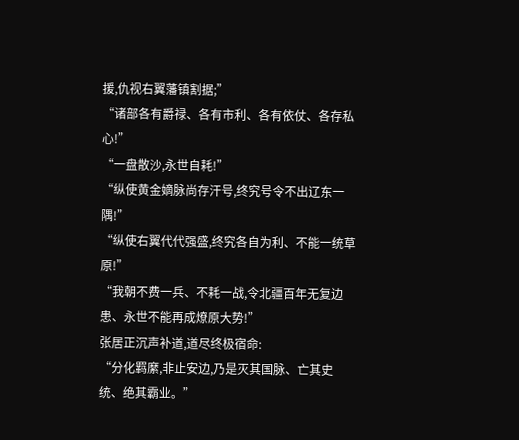援,仇视右翼藩镇割据;”
“诸部各有爵禄、各有市利、各有依仗、各存私心!”
“一盘散沙,永世自耗!”
“纵使黄金嫡脉尚存汗号,终究号令不出辽东一隅!”
“纵使右翼代代强盛,终究各自为利、不能一统草原!”
“我朝不费一兵、不耗一战,令北疆百年无复边患、永世不能再成燎原大势!”
张居正沉声补道,道尽终极宿命:
“分化羁縻,非止安边,乃是灭其国脉、亡其史统、绝其霸业。”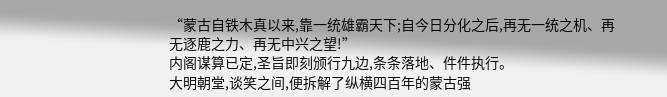“蒙古自铁木真以来,靠一统雄霸天下;自今日分化之后,再无一统之机、再无逐鹿之力、再无中兴之望!”
内阁谋算已定,圣旨即刻颁行九边,条条落地、件件执行。
大明朝堂,谈笑之间,便拆解了纵横四百年的蒙古强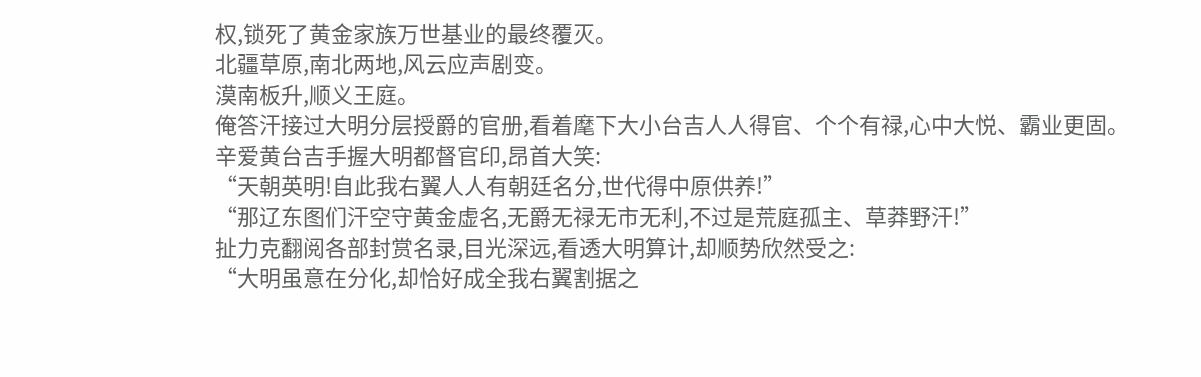权,锁死了黄金家族万世基业的最终覆灭。
北疆草原,南北两地,风云应声剧变。
漠南板升,顺义王庭。
俺答汗接过大明分层授爵的官册,看着麾下大小台吉人人得官、个个有禄,心中大悦、霸业更固。
辛爱黄台吉手握大明都督官印,昂首大笑:
“天朝英明!自此我右翼人人有朝廷名分,世代得中原供养!”
“那辽东图们汗空守黄金虚名,无爵无禄无市无利,不过是荒庭孤主、草莽野汗!”
扯力克翻阅各部封赏名录,目光深远,看透大明算计,却顺势欣然受之:
“大明虽意在分化,却恰好成全我右翼割据之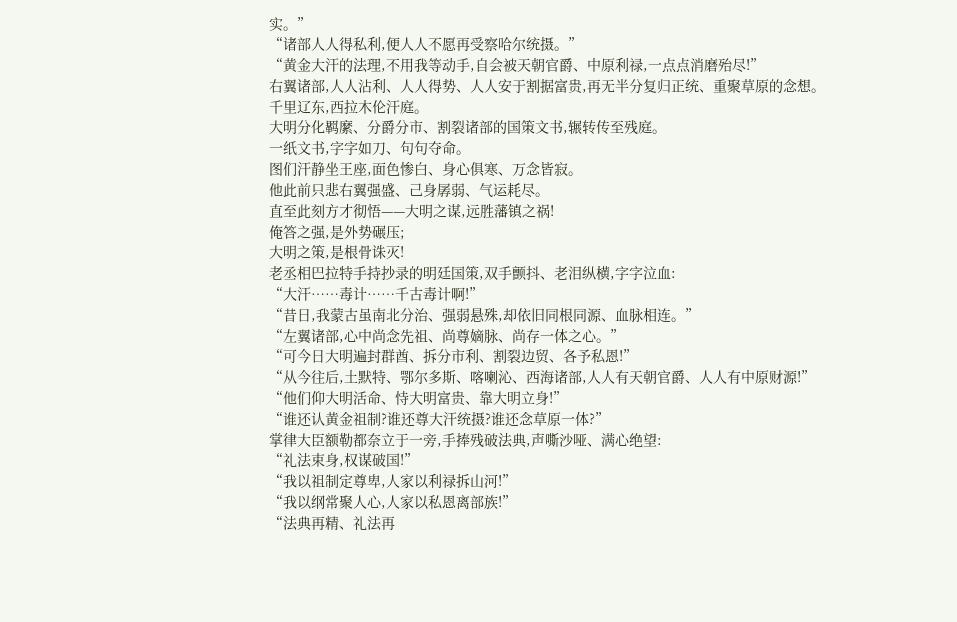实。”
“诸部人人得私利,便人人不愿再受察哈尔统摄。”
“黄金大汗的法理,不用我等动手,自会被天朝官爵、中原利禄,一点点消磨殆尽!”
右翼诸部,人人沾利、人人得势、人人安于割据富贵,再无半分复归正统、重聚草原的念想。
千里辽东,西拉木伦汗庭。
大明分化羁縻、分爵分市、割裂诸部的国策文书,辗转传至残庭。
一纸文书,字字如刀、句句夺命。
图们汗静坐王座,面色惨白、身心俱寒、万念皆寂。
他此前只悲右翼强盛、己身孱弱、气运耗尽。
直至此刻方才彻悟——大明之谋,远胜藩镇之祸!
俺答之强,是外势碾压;
大明之策,是根骨诛灭!
老丞相巴拉特手持抄录的明廷国策,双手颤抖、老泪纵横,字字泣血:
“大汗……毒计……千古毒计啊!”
“昔日,我蒙古虽南北分治、强弱悬殊,却依旧同根同源、血脉相连。”
“左翼诸部,心中尚念先祖、尚尊嫡脉、尚存一体之心。”
“可今日大明遍封群酋、拆分市利、割裂边贸、各予私恩!”
“从今往后,土默特、鄂尔多斯、喀喇沁、西海诸部,人人有天朝官爵、人人有中原财源!”
“他们仰大明活命、恃大明富贵、靠大明立身!”
“谁还认黄金祖制?谁还尊大汗统摄?谁还念草原一体?”
掌律大臣额勒都奈立于一旁,手捧残破法典,声嘶沙哑、满心绝望:
“礼法束身,权谋破国!”
“我以祖制定尊卑,人家以利禄拆山河!”
“我以纲常聚人心,人家以私恩离部族!”
“法典再精、礼法再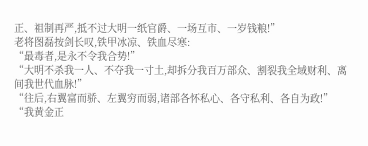正、祖制再严,抵不过大明一纸官爵、一场互市、一岁钱粮!”
老将图磊按剑长叹,铁甲冰凉、铁血尽寒:
“最毒者,是永不令我合势!”
“大明不杀我一人、不夺我一寸土,却拆分我百万部众、割裂我全域财利、离间我世代血脉!”
“往后,右翼富而骄、左翼穷而弱,诸部各怀私心、各守私利、各自为政!”
“我黄金正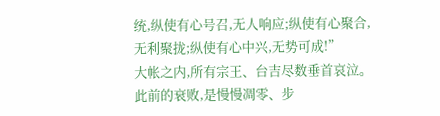统,纵使有心号召,无人响应;纵使有心聚合,无利聚拢;纵使有心中兴,无势可成!”
大帐之内,所有宗王、台吉尽数垂首哀泣。
此前的衰败,是慢慢凋零、步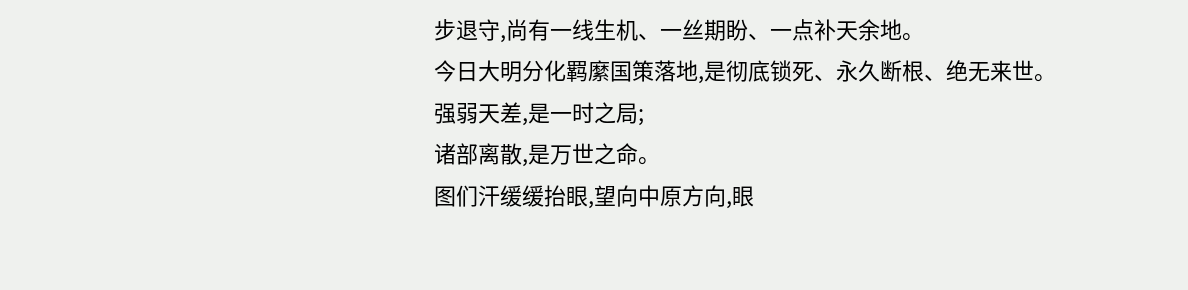步退守,尚有一线生机、一丝期盼、一点补天余地。
今日大明分化羁縻国策落地,是彻底锁死、永久断根、绝无来世。
强弱天差,是一时之局;
诸部离散,是万世之命。
图们汗缓缓抬眼,望向中原方向,眼